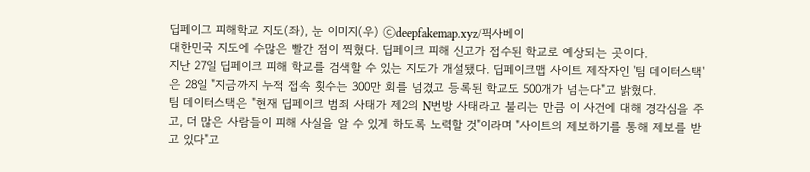딥페이그 피해학교 지도(좌), 눈 이미지(우) ⓒdeepfakemap.xyz/픽사베이
대한민국 지도에 수많은 빨간 점이 찍혔다. 딥페이크 피해 신고가 접수된 학교로 예상되는 곳이다.
지난 27일 딥페이크 피해 학교를 검색할 수 있는 지도가 개설됐다. 딥페이크맵 사이트 제작자인 '팀 데이터스택'은 28일 "지금까지 누적 접속 횟수는 300만 회를 넘겼고 등록된 학교도 500개가 넘는다"고 밝혔다.
팀 데이터스택은 "현재 딥페이크 범죄 사태가 제2의 N번방 사태라고 불리는 만큼 이 사건에 대해 경각심을 주고, 더 많은 사람들이 피해 사실을 알 수 있게 하도록 노력할 것"이라며 "사이트의 제보하기를 통해 제보를 받고 있다"고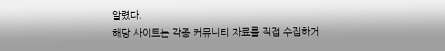알렸다.
해당 사이트는 각종 커뮤니티 자료를 직접 수집하거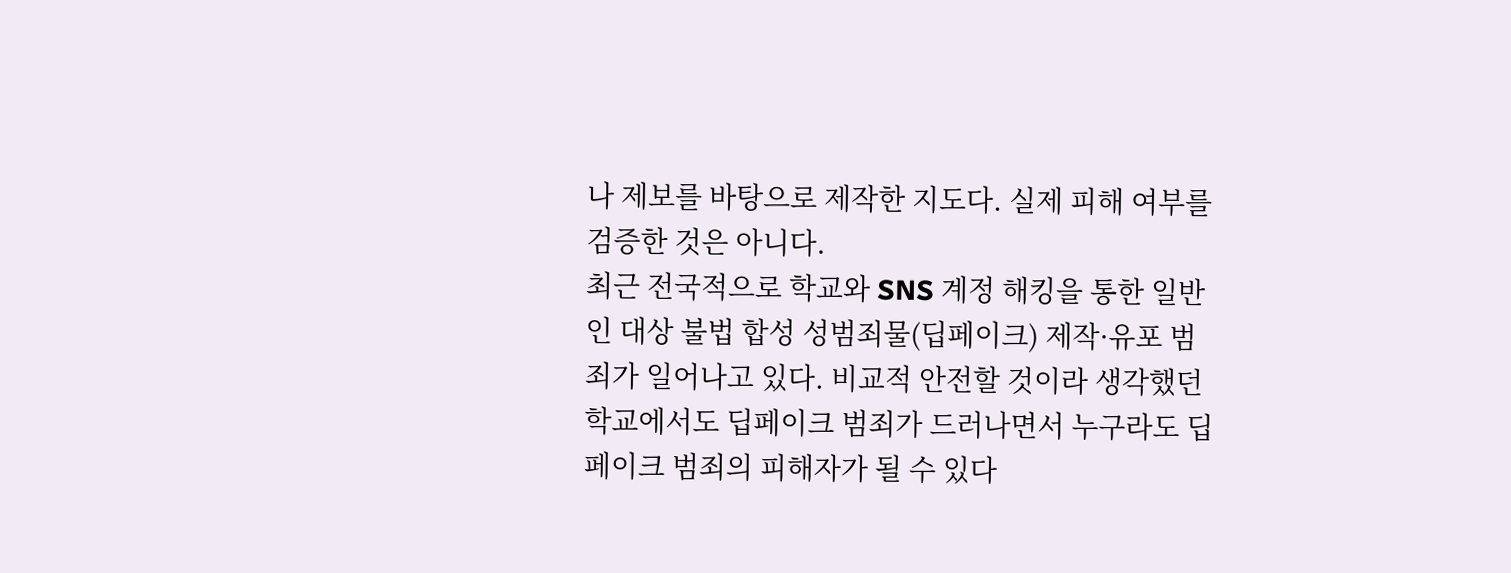나 제보를 바탕으로 제작한 지도다. 실제 피해 여부를 검증한 것은 아니다.
최근 전국적으로 학교와 SNS 계정 해킹을 통한 일반인 대상 불법 합성 성범죄물(딥페이크) 제작·유포 범죄가 일어나고 있다. 비교적 안전할 것이라 생각했던 학교에서도 딥페이크 범죄가 드러나면서 누구라도 딥페이크 범죄의 피해자가 될 수 있다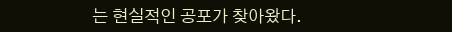는 현실적인 공포가 찾아왔다.